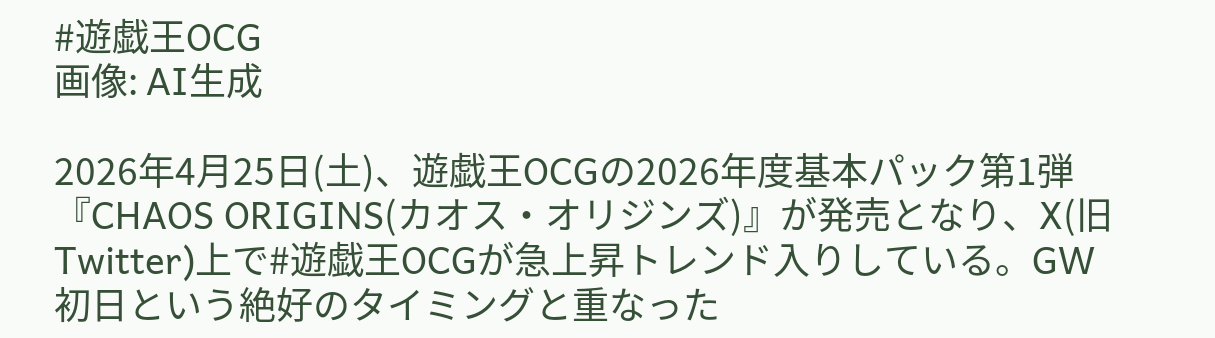#遊戯王OCG
画像: AI生成

2026年4月25日(土)、遊戯王OCGの2026年度基本パック第1弾『CHAOS ORIGINS(カオス・オリジンズ)』が発売となり、X(旧Twitter)上で#遊戯王OCGが急上昇トレンド入りしている。GW初日という絶好のタイミングと重なった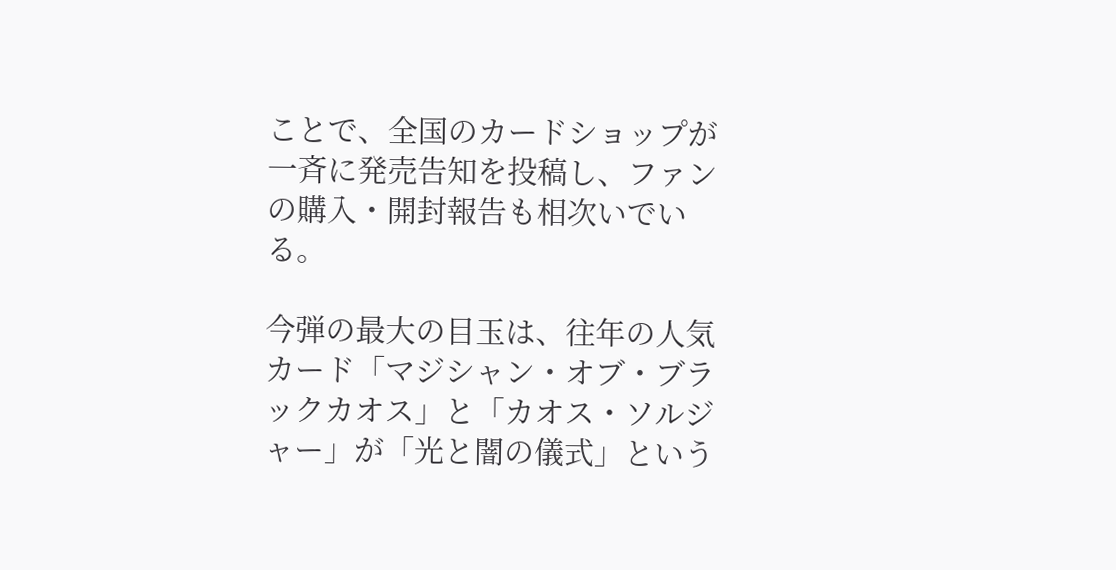ことで、全国のカードショップが一斉に発売告知を投稿し、ファンの購入・開封報告も相次いでいる。

今弾の最大の目玉は、往年の人気カード「マジシャン・オブ・ブラックカオス」と「カオス・ソルジャー」が「光と闇の儀式」という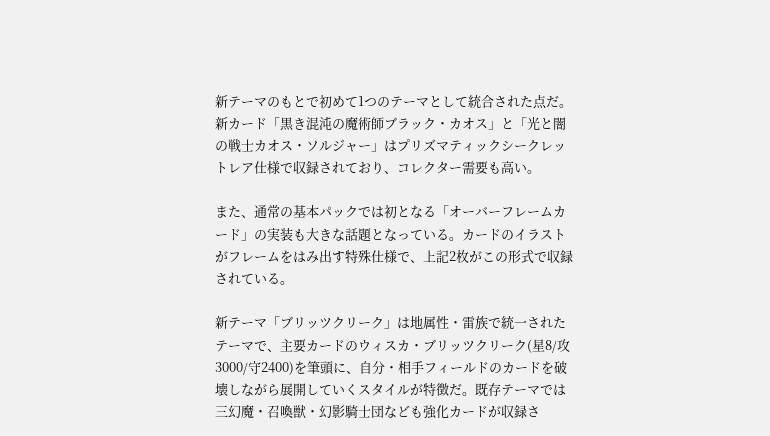新テーマのもとで初めて1つのテーマとして統合された点だ。新カード「黒き混沌の魔術師ブラック・カオス」と「光と闇の戦士カオス・ソルジャー」はプリズマティックシークレットレア仕様で収録されており、コレクター需要も高い。

また、通常の基本パックでは初となる「オーバーフレームカード」の実装も大きな話題となっている。カードのイラストがフレームをはみ出す特殊仕様で、上記2枚がこの形式で収録されている。

新テーマ「ブリッツクリーク」は地属性・雷族で統一されたテーマで、主要カードのウィスカ・ブリッツクリーク(星8/攻3000/守2400)を筆頭に、自分・相手フィールドのカードを破壊しながら展開していくスタイルが特徴だ。既存テーマでは三幻魔・召喚獣・幻影騎士団なども強化カードが収録さ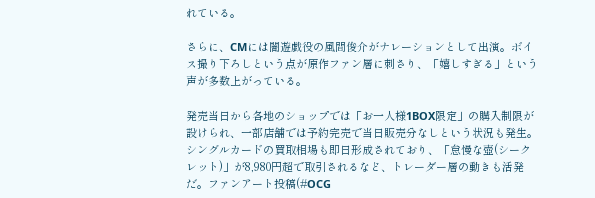れている。

さらに、CMには闇遊戯役の風間俊介がナレーションとして出演。ボイス撮り下ろしという点が原作ファン層に刺さり、「嬉しすぎる」という声が多数上がっている。

発売当日から各地のショップでは「お一人様1BOX限定」の購入制限が設けられ、一部店舗では予約完売で当日販売分なしという状況も発生。シングルカードの買取相場も即日形成されており、「怠慢な壺(シークレット)」が8,980円超で取引されるなど、トレーダー層の動きも活発だ。ファンアート投稿(#OCG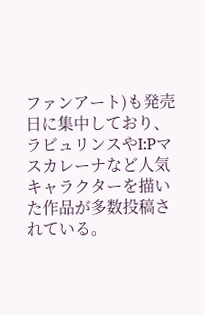ファンアート)も発売日に集中しており、ラビュリンスやI:Pマスカレーナなど人気キャラクターを描いた作品が多数投稿されている。